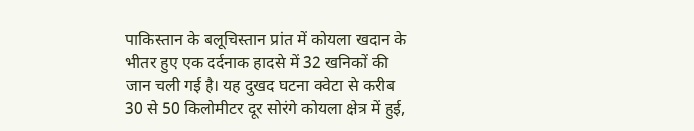पाकिस्तान के बलूचिस्तान प्रांत में कोयला खदान के भीतर हुए एक दर्दनाक हादसे में 32 खनिकों की जान चली गई है। यह दुखद घटना क्वेटा से करीब 30 से 50 किलोमीटर दूर सोरंगे कोयला क्षेत्र में हुई,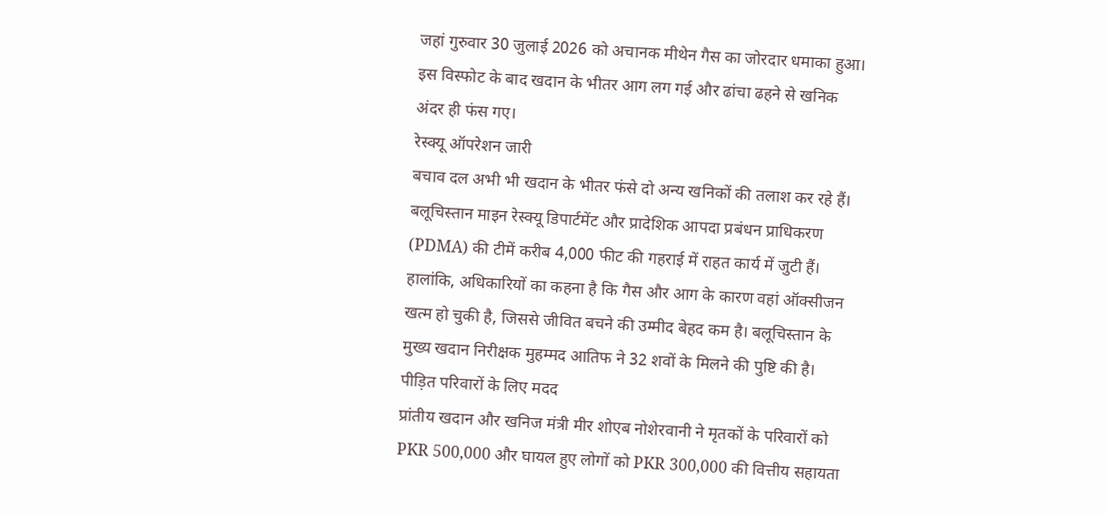जहां गुरुवार 30 जुलाई 2026 को अचानक मीथेन गैस का जोरदार धमाका हुआ। इस विस्फोट के बाद खदान के भीतर आग लग गई और ढांचा ढहने से खनिक अंदर ही फंस गए।
रेस्क्यू ऑपरेशन जारी
बचाव दल अभी भी खदान के भीतर फंसे दो अन्य खनिकों की तलाश कर रहे हैं। बलूचिस्तान माइन रेस्क्यू डिपार्टमेंट और प्रादेशिक आपदा प्रबंधन प्राधिकरण (PDMA) की टीमें करीब 4,000 फीट की गहराई में राहत कार्य में जुटी हैं। हालांकि, अधिकारियों का कहना है कि गैस और आग के कारण वहां ऑक्सीजन खत्म हो चुकी है, जिससे जीवित बचने की उम्मीद बेहद कम है। बलूचिस्तान के मुख्य खदान निरीक्षक मुहम्मद आतिफ ने 32 शवों के मिलने की पुष्टि की है।
पीड़ित परिवारों के लिए मदद
प्रांतीय खदान और खनिज मंत्री मीर शोएब नोशेरवानी ने मृतकों के परिवारों को PKR 500,000 और घायल हुए लोगों को PKR 300,000 की वित्तीय सहायता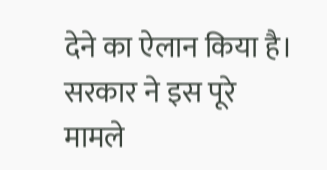देने का ऐलान किया है। सरकार ने इस पूरे मामले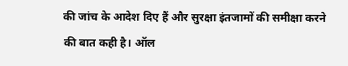की जांच के आदेश दिए हैं और सुरक्षा इंतजामों की समीक्षा करने की बात कही है। ऑल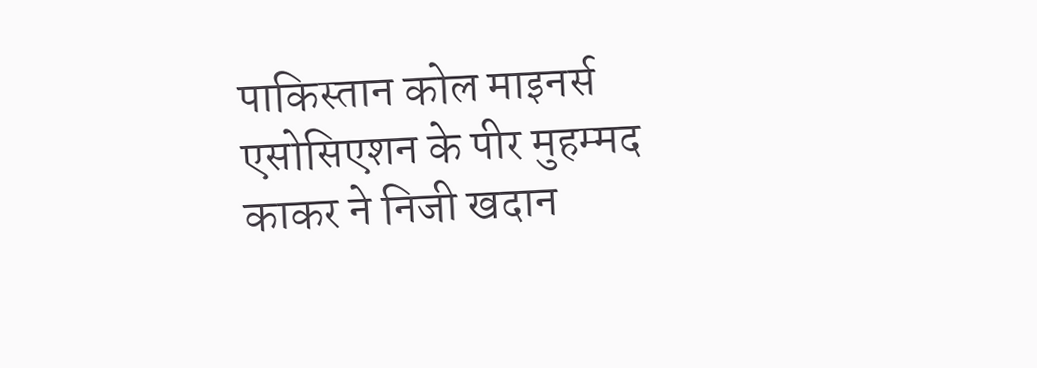पाकिस्तान कोल माइनर्स एसोसिएशन के पीर मुहम्मद काकर ने निजी खदान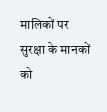मालिकों पर सुरक्षा के मानकों को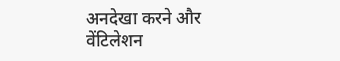अनदेखा करने और वेंटिलेशन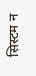सिस्टम न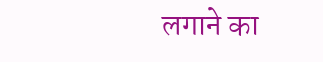लगाने का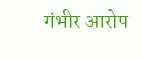गंभीर आरोप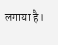लगाया है।